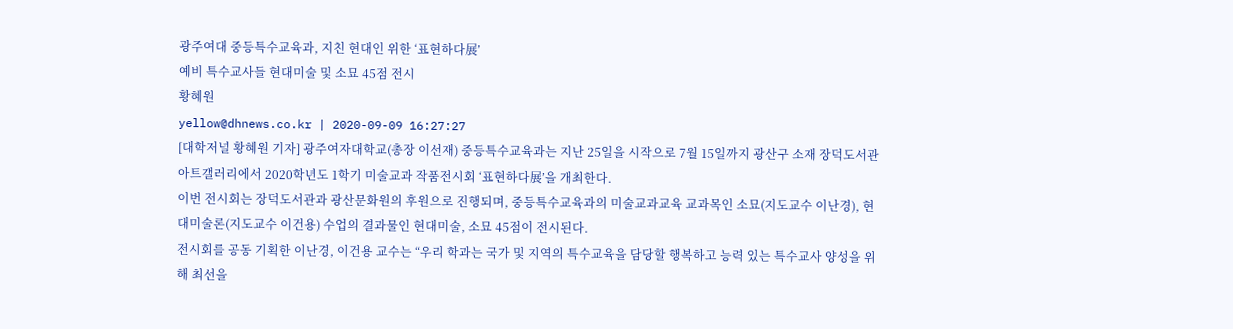광주여대 중등특수교육과, 지친 현대인 위한 ‘표현하다展’
예비 특수교사들 현대미술 및 소묘 45점 전시
황혜원
yellow@dhnews.co.kr | 2020-09-09 16:27:27
[대학저널 황혜원 기자] 광주여자대학교(총장 이선재) 중등특수교육과는 지난 25일을 시작으로 7월 15일까지 광산구 소재 장덕도서관 아트갤러리에서 2020학년도 1학기 미술교과 작품전시회 ‘표현하다展’을 개최한다.
이번 전시회는 장덕도서관과 광산문화원의 후원으로 진행되며, 중등특수교육과의 미술교과교육 교과목인 소묘(지도교수 이난경), 현대미술론(지도교수 이건용) 수업의 결과물인 현대미술, 소묘 45점이 전시된다.
전시회를 공동 기획한 이난경, 이건용 교수는 “우리 학과는 국가 및 지역의 특수교육을 담당할 행복하고 능력 있는 특수교사 양성을 위해 최선을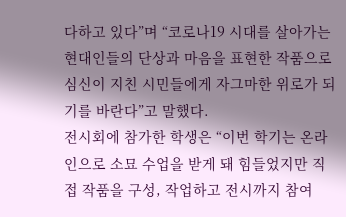다하고 있다”며 “코로나19 시대를 살아가는 현대인들의 단상과 마음을 표현한 작품으로 심신이 지친 시민들에게 자그마한 위로가 되기를 바란다”고 말했다.
전시회에 참가한 학생은 “이번 학기는 온라인으로 소묘 수업을 받게 돼 힘들었지만 직접 작품을 구성, 작업하고 전시까지 참여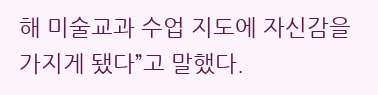해 미술교과 수업 지도에 자신감을 가지게 됐다”고 말했다.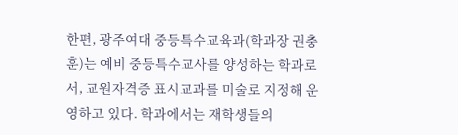한편, 광주여대 중등특수교육과(학과장 권충훈)는 예비 중등특수교사를 양성하는 학과로서, 교원자격증 표시교과를 미술로 지정해 운영하고 있다. 학과에서는 재학생들의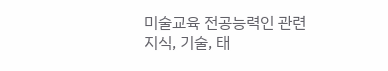미술교육 전공능력인 관련 지식, 기술, 태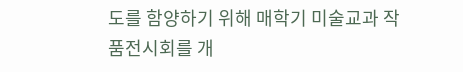도를 함양하기 위해 매학기 미술교과 작품전시회를 개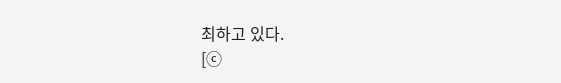최하고 있다.
[ⓒ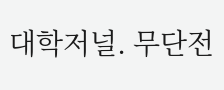대학저널. 무단전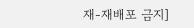재-재배포 금지]